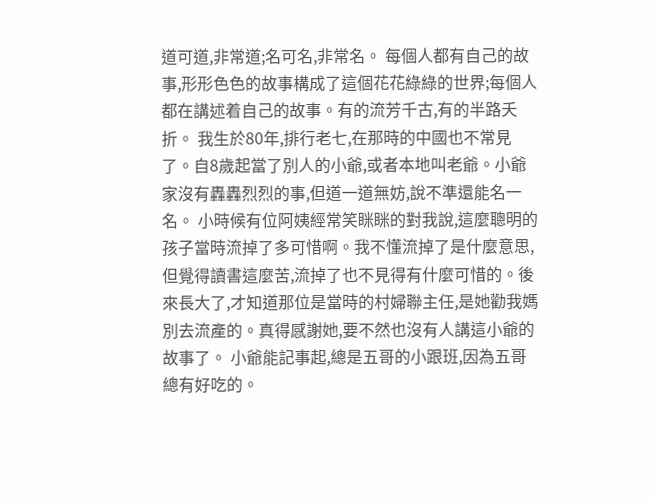道可道,非常道;名可名,非常名。 每個人都有自己的故事,形形色色的故事構成了這個花花綠綠的世界;每個人都在講述着自己的故事。有的流芳千古,有的半路夭折。 我生於80年,排行老七,在那時的中國也不常見了。自8歲起當了別人的小爺,或者本地叫老爺。小爺家沒有轟轟烈烈的事,但道一道無妨,說不準還能名一名。 小時候有位阿姨經常笑眯眯的對我說,這麼聰明的孩子當時流掉了多可惜啊。我不懂流掉了是什麼意思,但覺得讀書這麼苦,流掉了也不見得有什麼可惜的。後來長大了,才知道那位是當時的村婦聯主任,是她勸我媽別去流產的。真得感謝她,要不然也沒有人講這小爺的故事了。 小爺能記事起,總是五哥的小跟班,因為五哥總有好吃的。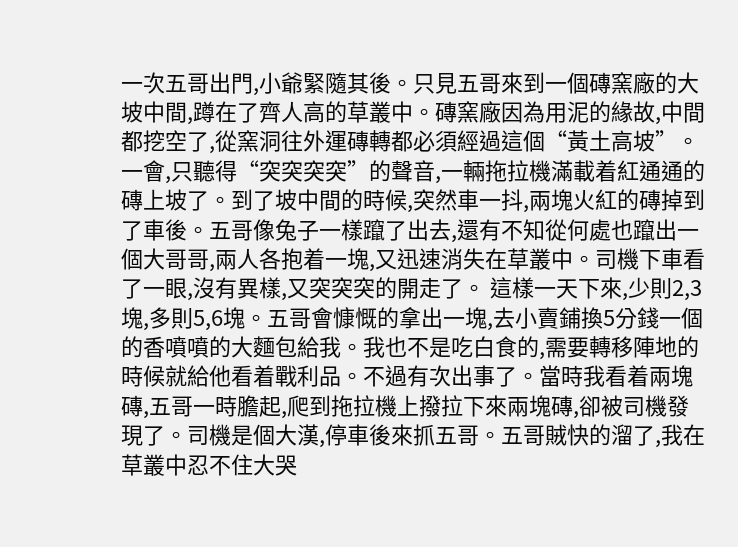一次五哥出門,小爺緊隨其後。只見五哥來到一個磚窯廠的大坡中間,蹲在了齊人高的草叢中。磚窯廠因為用泥的緣故,中間都挖空了,從窯洞往外運磚轉都必須經過這個“黃土高坡”。一會,只聽得“突突突突”的聲音,一輛拖拉機滿載着紅通通的磚上坡了。到了坡中間的時候,突然車一抖,兩塊火紅的磚掉到了車後。五哥像兔子一樣躥了出去,還有不知從何處也躥出一個大哥哥,兩人各抱着一塊,又迅速消失在草叢中。司機下車看了一眼,沒有異樣,又突突突的開走了。 這樣一天下來,少則2,3塊,多則5,6塊。五哥會慷慨的拿出一塊,去小賣鋪換5分錢一個的香噴噴的大麵包給我。我也不是吃白食的,需要轉移陣地的時候就給他看着戰利品。不過有次出事了。當時我看着兩塊磚,五哥一時膽起,爬到拖拉機上撥拉下來兩塊磚,卻被司機發現了。司機是個大漢,停車後來抓五哥。五哥賊快的溜了,我在草叢中忍不住大哭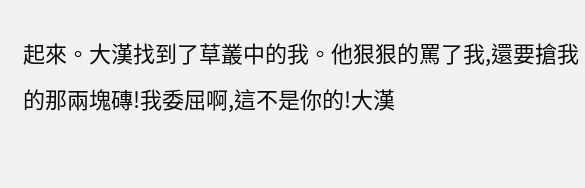起來。大漢找到了草叢中的我。他狠狠的罵了我,還要搶我的那兩塊磚!我委屈啊,這不是你的!大漢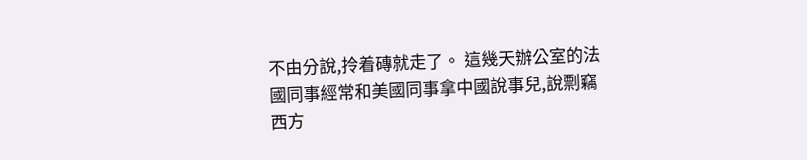不由分說,拎着磚就走了。 這幾天辦公室的法國同事經常和美國同事拿中國說事兒,說剽竊西方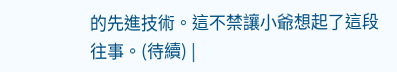的先進技術。這不禁讓小爺想起了這段往事。(待續) |